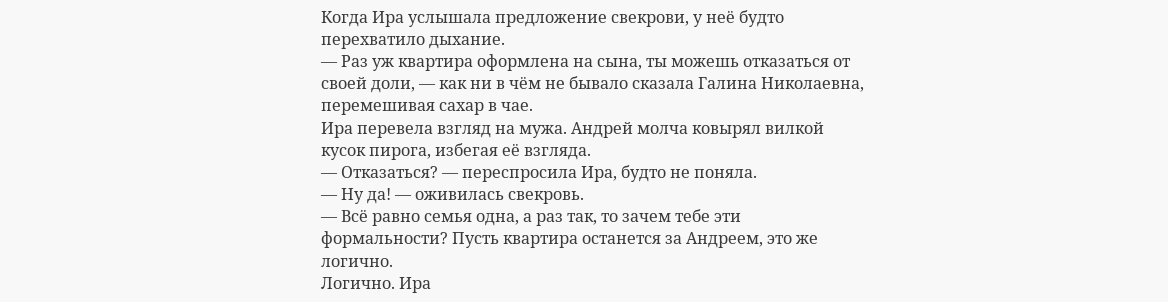Когда Ира услышала предложение свекрови, у неё будто перехватило дыхание.
— Раз уж квартира оформлена на сына, ты можешь отказаться от своей доли, — как ни в чём не бывало сказала Галина Николаевна, перемешивая сахар в чае.
Ира перевела взгляд на мужа. Андрей молча ковырял вилкой кусок пирога, избегая её взгляда.
— Отказаться? — переспросила Ира, будто не поняла.
— Ну да! — оживилась свекровь.
— Всё равно семья одна, а раз так, то зачем тебе эти формальности? Пусть квартира останется за Андреем, это же логично.
Логично. Ира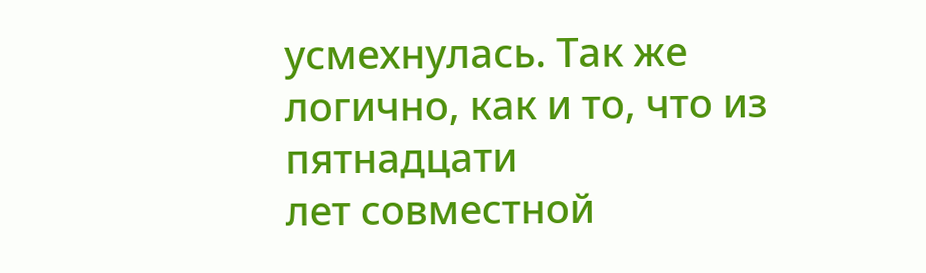усмехнулась. Так же логично, как и то, что из пятнадцати
лет совместной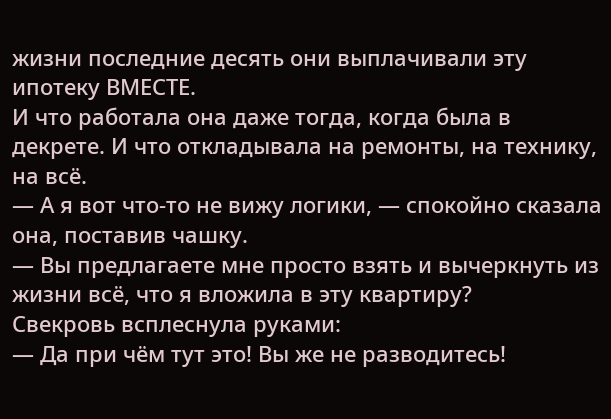жизни последние десять они выплачивали эту ипотеку ВМЕСТЕ.
И что работала она даже тогда, когда была в декрете. И что откладывала на ремонты, на технику, на всё.
— А я вот что-то не вижу логики, — спокойно сказала она, поставив чашку.
— Вы предлагаете мне просто взять и вычеркнуть из жизни всё, что я вложила в эту квартиру?
Свекровь всплеснула руками:
— Да при чём тут это! Вы же не разводитесь!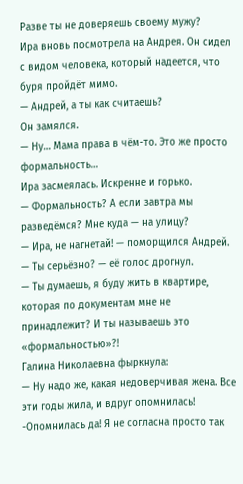Разве ты не доверяешь своему мужу?
Ира вновь посмотрела на Андрея. Он сидел с видом человека, который надеется, что буря пройдёт мимо.
— Андрей, а ты как считаешь?
Он замялся.
— Ну… Мама права в чём-то. Это же просто формальность…
Ира засмеялась. Искренне и горько.
— Формальность? А если завтра мы разведёмся? Мне куда — на улицу?
— Ира, не нагнетай! — поморщился Андрей.
— Ты серьёзно? — её голос дрогнул.
— Ты думаешь, я буду жить в квартире, которая по документам мне не принадлежит? И ты называешь это «формальностью»?!
Галина Николаевна фыркнула:
— Ну надо же, какая недоверчивая жена. Все эти годы жила, и вдруг опомнилась!
-Опомнилась да! Я не согласна просто так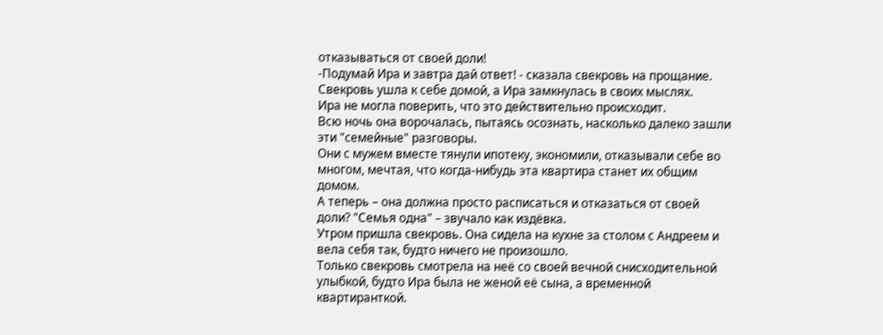отказываться от своей доли!
-Подумай Ира и завтра дай ответ! - сказала свекровь на прощание.
Свекровь ушла к себе домой, а Ира замкнулась в своих мыслях.
Ира не могла поверить, что это действительно происходит.
Всю ночь она ворочалась, пытаясь осознать, насколько далеко зашли эти "семейные" разговоры.
Они с мужем вместе тянули ипотеку, экономили, отказывали себе во многом, мечтая, что когда-нибудь эта квартира станет их общим домом.
А теперь – она должна просто расписаться и отказаться от своей доли? "Семья одна" – звучало как издёвка.
Утром пришла свекровь. Она сидела на кухне за столом с Андреем и вела себя так, будто ничего не произошло.
Только свекровь смотрела на неё со своей вечной снисходительной улыбкой, будто Ира была не женой её сына, а временной квартиранткой.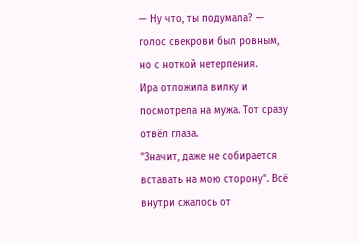— Ну что, ты подумала? — голос свекрови был ровным, но с ноткой нетерпения.
Ира отложила вилку и посмотрела на мужа. Тот сразу отвёл глаза.
"Значит, даже не собирается вставать на мою сторону". Всё внутри сжалось от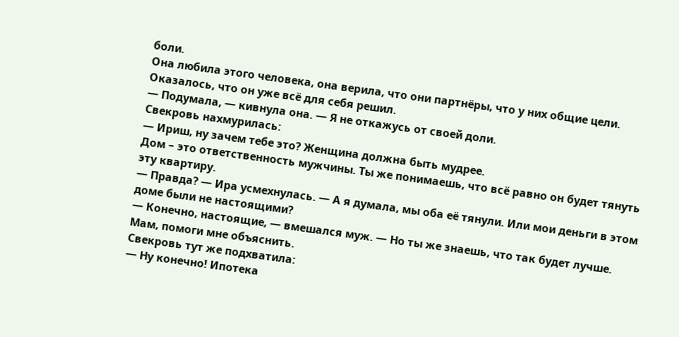боли.
Она любила этого человека, она верила, что они партнёры, что у них общие цели.
Оказалось, что он уже всё для себя решил.
— Подумала, — кивнула она. — Я не откажусь от своей доли.
Свекровь нахмурилась:
— Ириш, ну зачем тебе это? Женщина должна быть мудрее.
Дом – это ответственность мужчины. Ты же понимаешь, что всё равно он будет тянуть эту квартиру.
— Правда? — Ира усмехнулась. — А я думала, мы оба её тянули. Или мои деньги в этом доме были не настоящими?
— Конечно, настоящие, — вмешался муж. — Но ты же знаешь, что так будет лучше. Мам, помоги мне объяснить.
Свекровь тут же подхватила:
— Ну конечно! Ипотека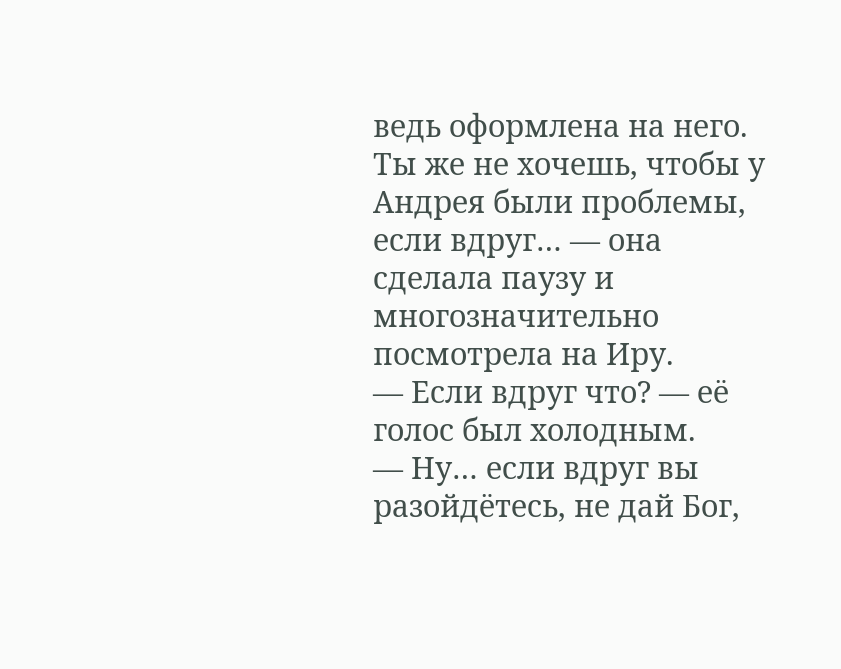ведь оформлена на него. Ты же не хочешь, чтобы у Андрея были проблемы, если вдруг… — она сделала паузу и многозначительно посмотрела на Иру.
— Если вдруг что? — её голос был холодным.
— Ну… если вдруг вы разойдётесь, не дай Бог,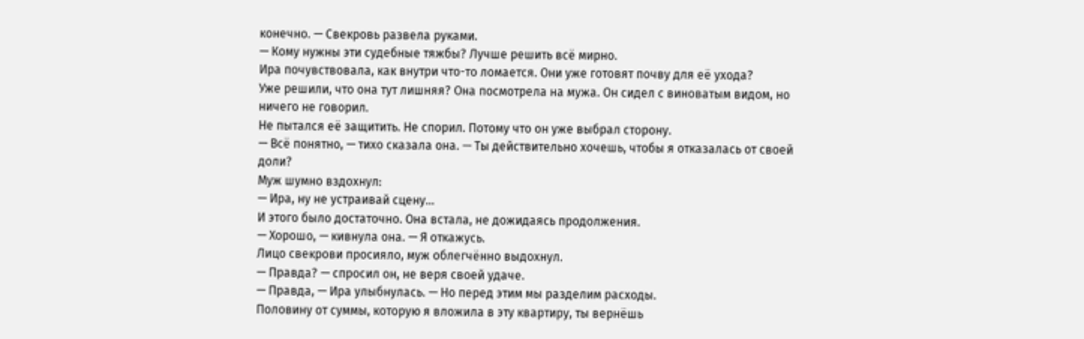конечно. — Свекровь развела руками.
— Кому нужны эти судебные тяжбы? Лучше решить всё мирно.
Ира почувствовала, как внутри что-то ломается. Они уже готовят почву для её ухода?
Уже решили, что она тут лишняя? Она посмотрела на мужа. Он сидел с виноватым видом, но ничего не говорил.
Не пытался её защитить. Не спорил. Потому что он уже выбрал сторону.
— Всё понятно, — тихо сказала она. — Ты действительно хочешь, чтобы я отказалась от своей доли?
Муж шумно вздохнул:
— Ира, ну не устраивай сцену…
И этого было достаточно. Она встала, не дожидаясь продолжения.
— Хорошо, — кивнула она. — Я откажусь.
Лицо свекрови просияло, муж облегчённо выдохнул.
— Правда? — спросил он, не веря своей удаче.
— Правда, — Ира улыбнулась. — Но перед этим мы разделим расходы.
Половину от суммы, которую я вложила в эту квартиру, ты вернёшь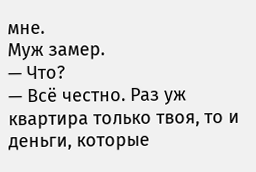мне.
Муж замер.
— Что?
— Всё честно. Раз уж квартира только твоя, то и деньги, которые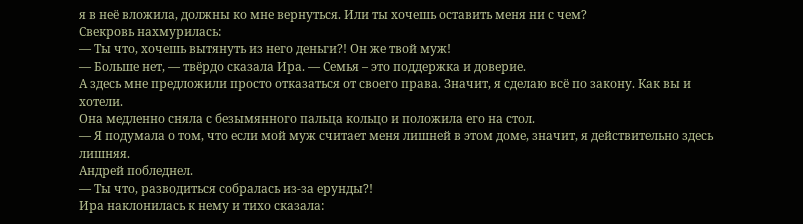я в неё вложила, должны ко мне вернуться. Или ты хочешь оставить меня ни с чем?
Свекровь нахмурилась:
— Ты что, хочешь вытянуть из него деньги?! Он же твой муж!
— Больше нет, — твёрдо сказала Ира. — Семья – это поддержка и доверие.
А здесь мне предложили просто отказаться от своего права. Значит, я сделаю всё по закону. Как вы и хотели.
Она медленно сняла с безымянного пальца кольцо и положила его на стол.
— Я подумала о том, что если мой муж считает меня лишней в этом доме, значит, я действительно здесь лишняя.
Андрей побледнел.
— Ты что, разводиться собралась из-за ерунды?!
Ира наклонилась к нему и тихо сказала: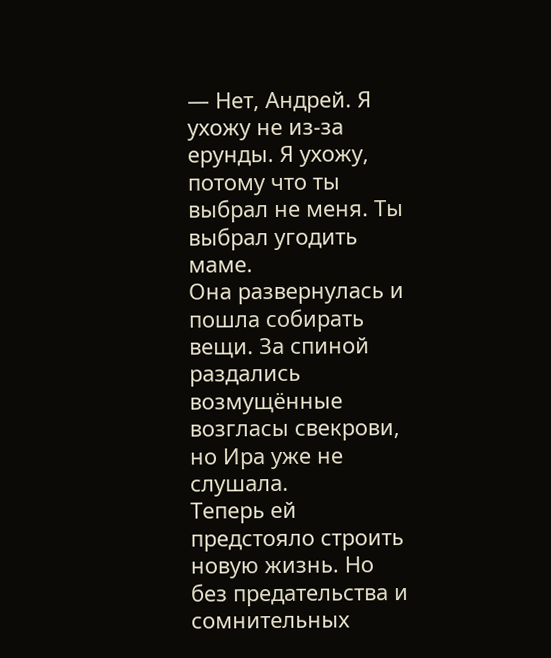— Нет, Андрей. Я ухожу не из-за ерунды. Я ухожу, потому что ты выбрал не меня. Ты выбрал угодить маме.
Она развернулась и пошла собирать вещи. За спиной раздались возмущённые возгласы свекрови, но Ира уже не слушала.
Теперь ей предстояло строить новую жизнь. Но без предательства и сомнительных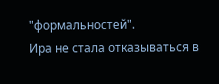"формальностей".
Ира не стала отказываться в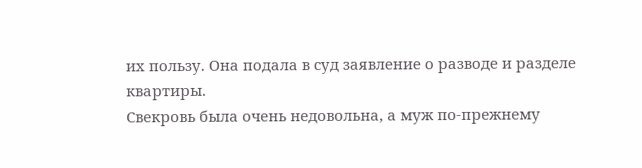их пользу. Она подала в суд заявление о разводе и разделе квартиры.
Свекровь была очень недовольна, а муж по-прежнему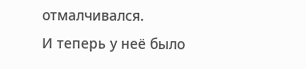отмалчивался.
И теперь у неё было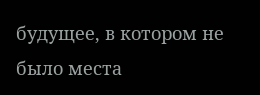будущее, в котором не было места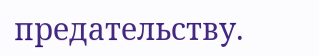предательству.